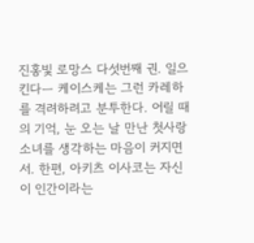진홍빛 로망스 다섯번째 권. 일으킨다ㅡ 케이스케는 그런 카레하를 격려하려고 분투한다. 어릴 때의 기억, 눈 오는 날 만난 첫사랑 소녀를 생각하는 마음이 커지면서. 한편, 아키츠 이사코는 자신이 인간이라는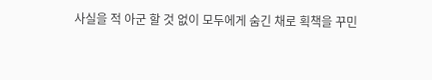사실을 적 아군 할 것 없이 모두에게 숨긴 채로 획책을 꾸민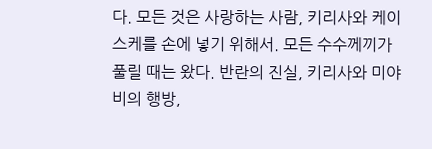다. 모든 것은 사랑하는 사람, 키리사와 케이스케를 손에 넣기 위해서. 모든 수수께끼가 풀릴 때는 왔다. 반란의 진실, 키리사와 미야비의 행방,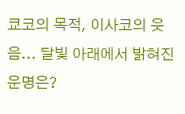쿄코의 목적, 이사코의 웃음... 달빛 아래에서 밝혀진 운명은?